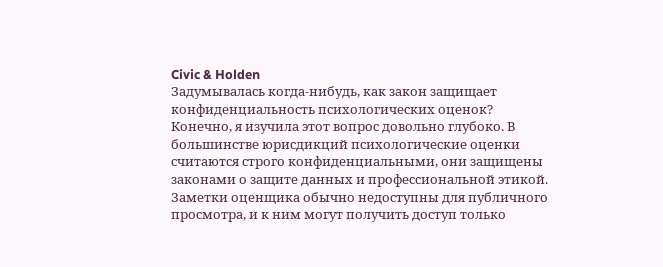Civic & Holden
Задумывалась когда-нибудь, как закон защищает конфиденциальность психологических оценок?
Конечно, я изучила этот вопрос довольно глубоко. В большинстве юрисдикций психологические оценки считаются строго конфиденциальными, они защищены законами о защите данных и профессиональной этикой. Заметки оценщика обычно недоступны для публичного просмотра, и к ним могут получить доступ только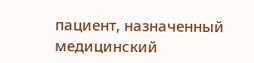пациент, назначенный медицинский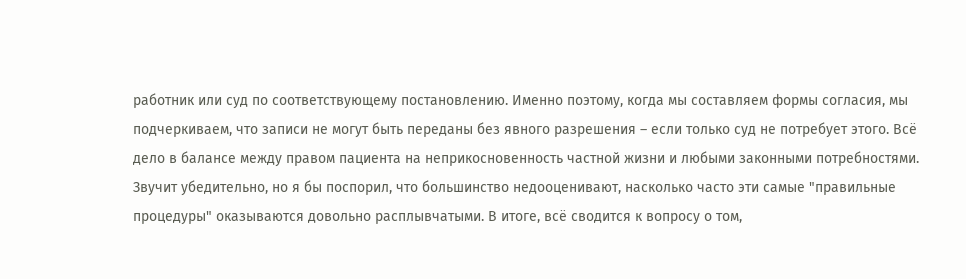работник или суд по соответствующему постановлению. Именно поэтому, когда мы составляем формы согласия, мы подчеркиваем, что записи не могут быть переданы без явного разрешения – если только суд не потребует этого. Всё дело в балансе между правом пациента на неприкосновенность частной жизни и любыми законными потребностями.
Звучит убедительно, но я бы поспорил, что большинство недооценивают, насколько часто эти самые "правильные процедуры" оказываются довольно расплывчатыми. В итоге, всё сводится к вопросу о том,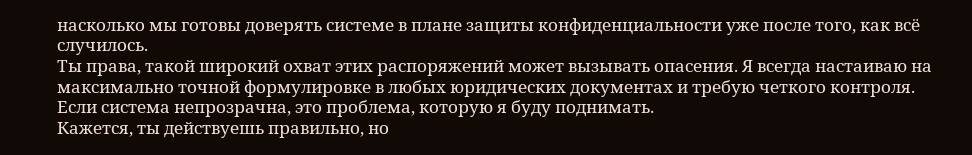насколько мы готовы доверять системе в плане защиты конфиденциальности уже после того, как всё случилось.
Ты права, такой широкий охват этих распоряжений может вызывать опасения. Я всегда настаиваю на максимально точной формулировке в любых юридических документах и требую четкого контроля. Если система непрозрачна, это проблема, которую я буду поднимать.
Кажется, ты действуешь правильно, но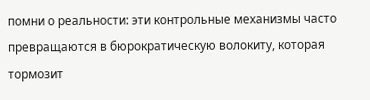помни о реальности: эти контрольные механизмы часто превращаются в бюрократическую волокиту, которая тормозит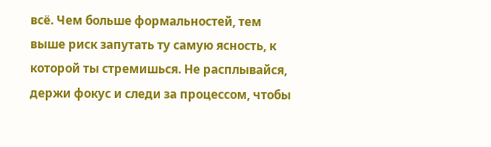всё. Чем больше формальностей, тем выше риск запутать ту самую ясность, к которой ты стремишься. Не расплывайся, держи фокус и следи за процессом, чтобы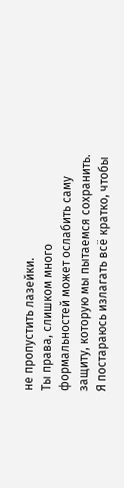не пропустить лазейки.
Ты права, слишком много формальностей может ослабить саму защиту, которую мы пытаемся сохранить. Я постараюсь излагать всё кратко, чтобы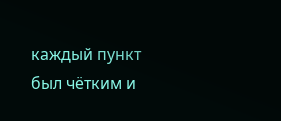каждый пункт был чётким и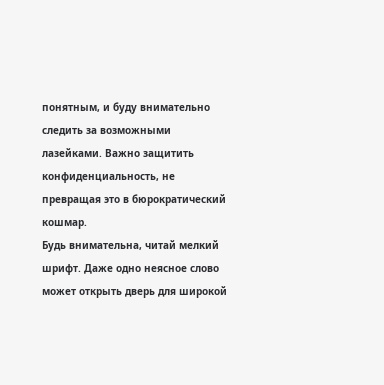понятным, и буду внимательно следить за возможными лазейками. Важно защитить конфиденциальность, не превращая это в бюрократический кошмар.
Будь внимательна, читай мелкий шрифт. Даже одно неясное слово может открыть дверь для широкой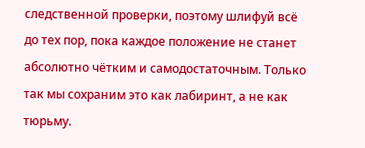следственной проверки, поэтому шлифуй всё до тех пор, пока каждое положение не станет абсолютно чётким и самодостаточным. Только так мы сохраним это как лабиринт, а не как тюрьму.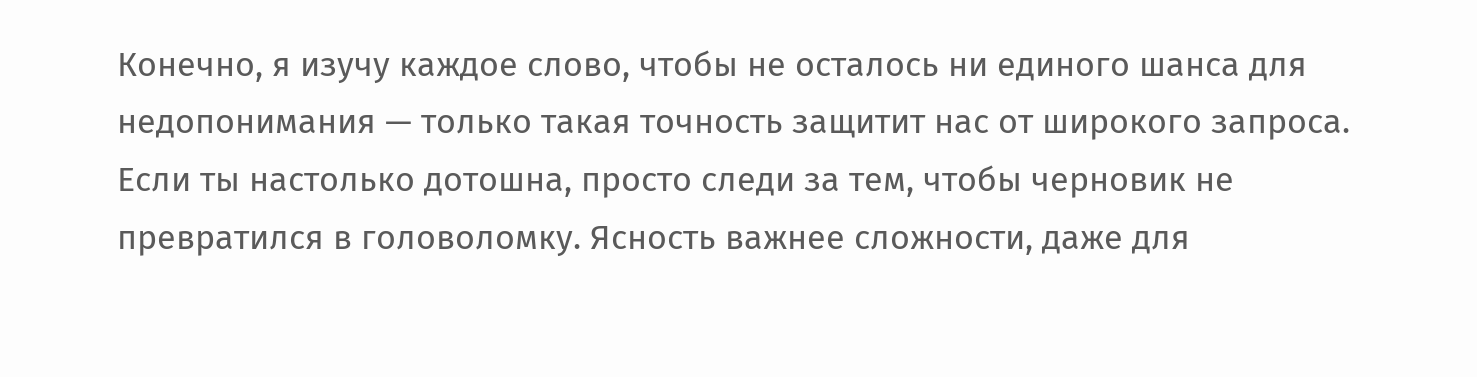Конечно, я изучу каждое слово, чтобы не осталось ни единого шанса для недопонимания — только такая точность защитит нас от широкого запроса.
Если ты настолько дотошна, просто следи за тем, чтобы черновик не превратился в головоломку. Ясность важнее сложности, даже для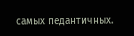самых педантичных.